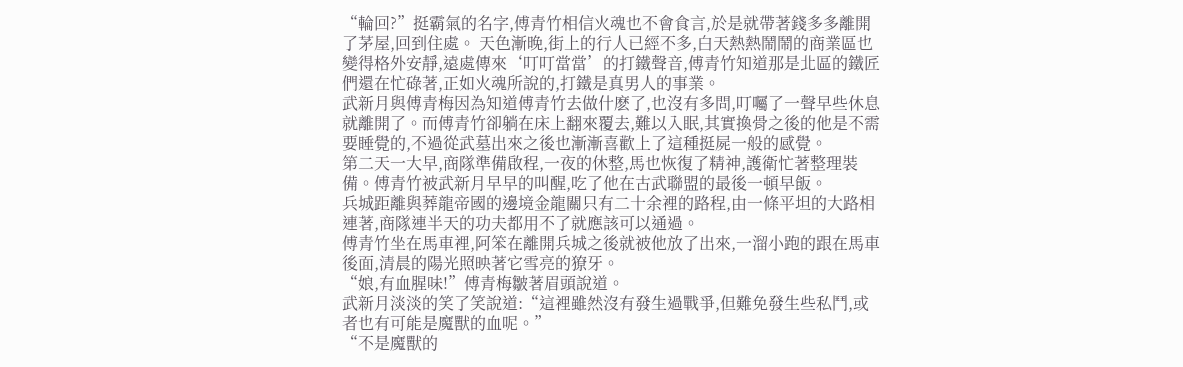“輪回?”挺霸氣的名字,傅青竹相信火魂也不會食言,於是就帶著錢多多離開了茅屋,回到住處。 天色漸晚,街上的行人已經不多,白天熱熱鬧鬧的商業區也變得格外安靜,遠處傳來‘叮叮當當’的打鐵聲音,傅青竹知道那是北區的鐵匠們還在忙碌著,正如火魂所說的,打鐵是真男人的事業。
武新月與傅青梅因為知道傅青竹去做什麽了,也沒有多問,叮囑了一聲早些休息就離開了。而傅青竹卻躺在床上翻來覆去,難以入眠,其實換骨之後的他是不需要睡覺的,不過從武墓出來之後也漸漸喜歡上了這種挺屍一般的感覺。
第二天一大早,商隊準備啟程,一夜的休整,馬也恢復了精神,護衛忙著整理裝備。傅青竹被武新月早早的叫醒,吃了他在古武聯盟的最後一頓早飯。
兵城距離與葬龍帝國的邊境金龍關只有二十余裡的路程,由一條平坦的大路相連著,商隊連半天的功夫都用不了就應該可以通過。
傅青竹坐在馬車裡,阿笨在離開兵城之後就被他放了出來,一溜小跑的跟在馬車後面,清晨的陽光照映著它雪亮的獠牙。
“娘,有血腥味!”傅青梅皺著眉頭說道。
武新月淡淡的笑了笑說道:“這裡雖然沒有發生過戰爭,但難免發生些私鬥,或者也有可能是魔獸的血呢。”
“不是魔獸的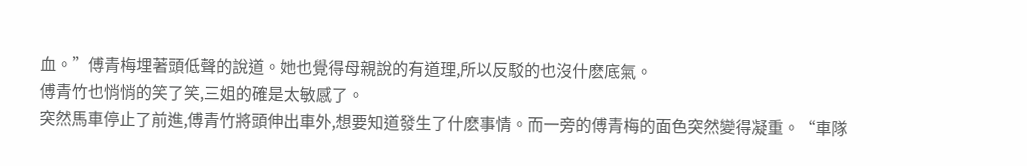血。”傅青梅埋著頭低聲的說道。她也覺得母親說的有道理,所以反駁的也沒什麽底氣。
傅青竹也悄悄的笑了笑,三姐的確是太敏感了。
突然馬車停止了前進,傅青竹將頭伸出車外,想要知道發生了什麽事情。而一旁的傅青梅的面色突然變得凝重。“車隊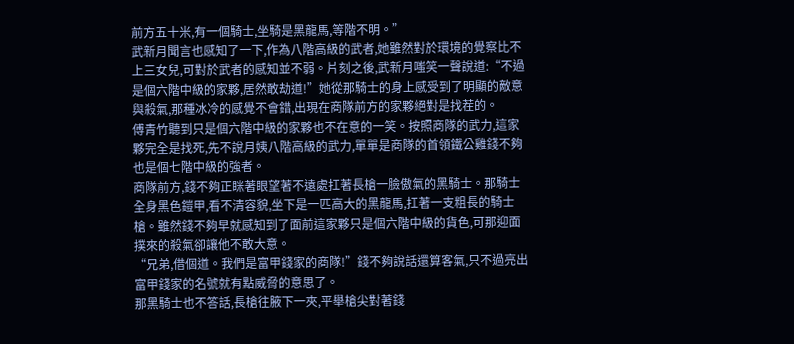前方五十米,有一個騎士,坐騎是黑龍馬,等階不明。”
武新月聞言也感知了一下,作為八階高級的武者,她雖然對於環境的覺察比不上三女兒,可對於武者的感知並不弱。片刻之後,武新月嗤笑一聲說道:“不過是個六階中級的家夥,居然敢劫道!”她從那騎士的身上感受到了明顯的敵意與殺氣,那種冰冷的感覺不會錯,出現在商隊前方的家夥絕對是找茬的。
傅青竹聽到只是個六階中級的家夥也不在意的一笑。按照商隊的武力,這家夥完全是找死,先不說月姨八階高級的武力,單單是商隊的首領鐵公雞錢不夠也是個七階中級的強者。
商隊前方,錢不夠正眯著眼望著不遠處扛著長槍一臉傲氣的黑騎士。那騎士全身黑色鎧甲,看不清容貌,坐下是一匹高大的黑龍馬,扛著一支粗長的騎士槍。雖然錢不夠早就感知到了面前這家夥只是個六階中級的貨色,可那迎面撲來的殺氣卻讓他不敢大意。
“兄弟,借個道。我們是富甲錢家的商隊!”錢不夠說話還算客氣,只不過亮出富甲錢家的名號就有點威脅的意思了。
那黑騎士也不答話,長槍往腋下一夾,平舉槍尖對著錢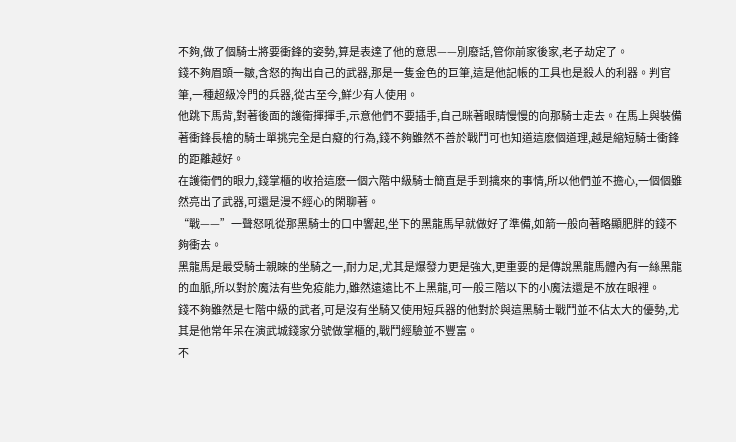不夠,做了個騎士將要衝鋒的姿勢,算是表達了他的意思——別廢話,管你前家後家,老子劫定了。
錢不夠眉頭一皺,含怒的掏出自己的武器,那是一隻金色的巨筆,這是他記帳的工具也是殺人的利器。判官筆,一種超級冷門的兵器,從古至今,鮮少有人使用。
他跳下馬背,對著後面的護衛揮揮手,示意他們不要插手,自己眯著眼睛慢慢的向那騎士走去。在馬上與裝備著衝鋒長槍的騎士單挑完全是白癡的行為,錢不夠雖然不善於戰鬥可也知道這麽個道理,越是縮短騎士衝鋒的距離越好。
在護衛們的眼力,錢掌櫃的收拾這麽一個六階中級騎士簡直是手到擒來的事情,所以他們並不擔心,一個個雖然亮出了武器,可還是漫不經心的閑聊著。
“戰——”一聲怒吼從那黑騎士的口中響起,坐下的黑龍馬早就做好了準備,如箭一般向著略顯肥胖的錢不夠衝去。
黑龍馬是最受騎士親睞的坐騎之一,耐力足,尤其是爆發力更是強大,更重要的是傳說黑龍馬體內有一絲黑龍的血脈,所以對於魔法有些免疫能力,雖然遠遠比不上黑龍,可一般三階以下的小魔法還是不放在眼裡。
錢不夠雖然是七階中級的武者,可是沒有坐騎又使用短兵器的他對於與這黑騎士戰鬥並不佔太大的優勢,尤其是他常年呆在演武城錢家分號做掌櫃的,戰鬥經驗並不豐富。
不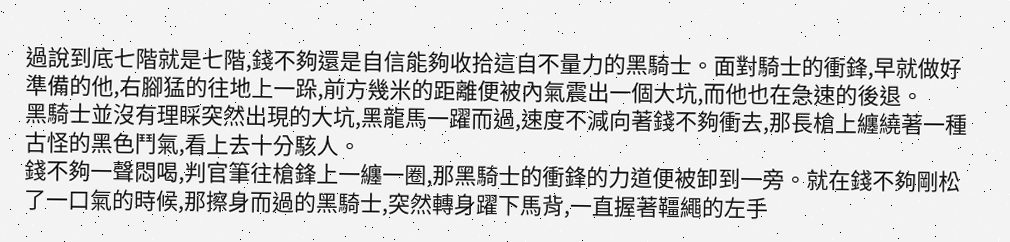過說到底七階就是七階,錢不夠還是自信能夠收拾這自不量力的黑騎士。面對騎士的衝鋒,早就做好準備的他,右腳猛的往地上一跺,前方幾米的距離便被內氣震出一個大坑,而他也在急速的後退。
黑騎士並沒有理睬突然出現的大坑,黑龍馬一躍而過,速度不減向著錢不夠衝去,那長槍上纏繞著一種古怪的黑色鬥氣,看上去十分駭人。
錢不夠一聲悶喝,判官筆往槍鋒上一纏一圈,那黑騎士的衝鋒的力道便被卸到一旁。就在錢不夠剛松了一口氣的時候,那擦身而過的黑騎士,突然轉身躍下馬背,一直握著韁繩的左手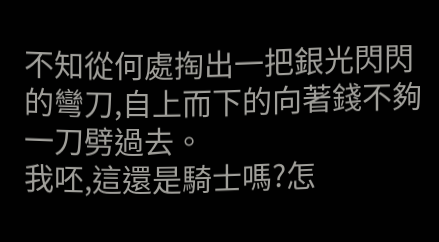不知從何處掏出一把銀光閃閃的彎刀,自上而下的向著錢不夠一刀劈過去。
我呸,這還是騎士嗎?怎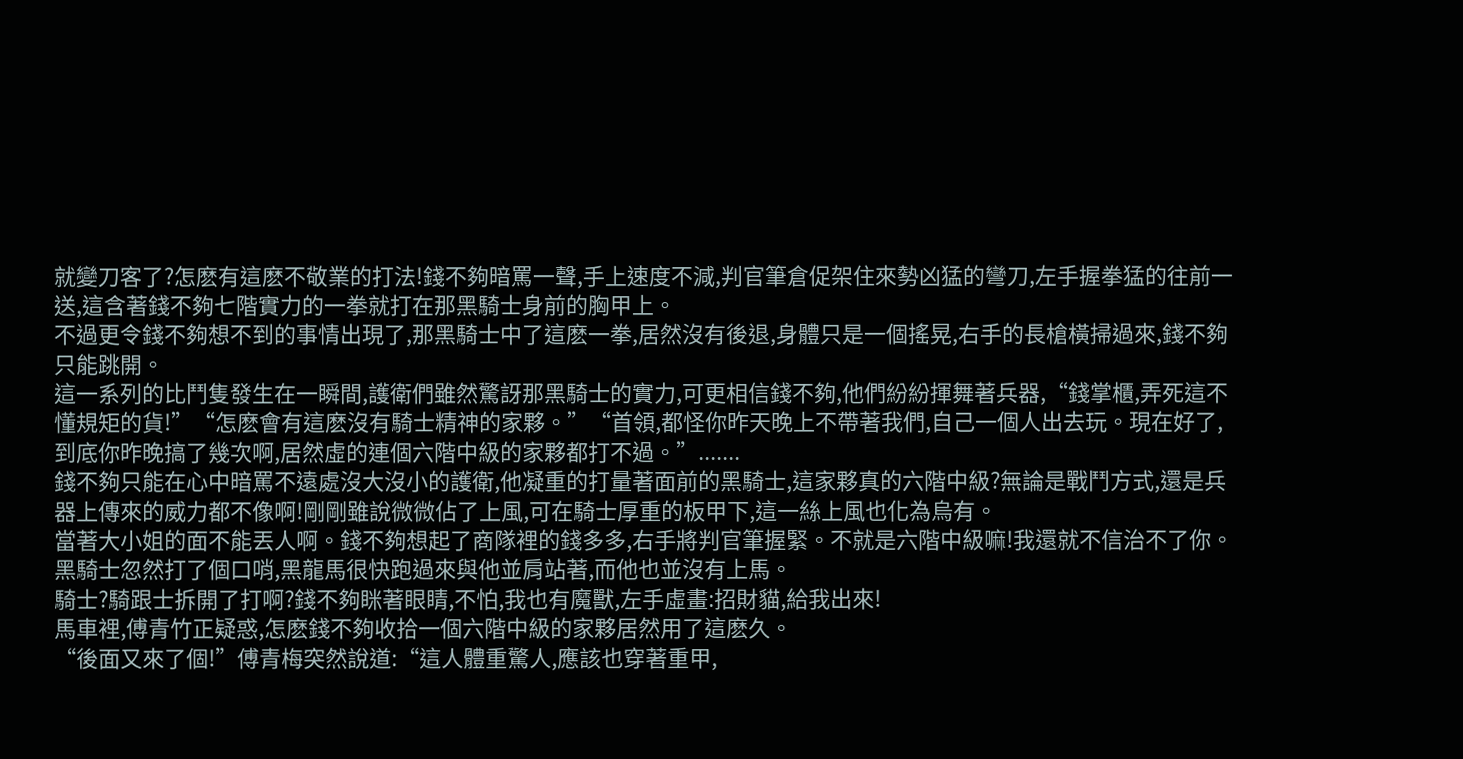就變刀客了?怎麽有這麽不敬業的打法!錢不夠暗罵一聲,手上速度不減,判官筆倉促架住來勢凶猛的彎刀,左手握拳猛的往前一送,這含著錢不夠七階實力的一拳就打在那黑騎士身前的胸甲上。
不過更令錢不夠想不到的事情出現了,那黑騎士中了這麽一拳,居然沒有後退,身體只是一個搖晃,右手的長槍橫掃過來,錢不夠只能跳開。
這一系列的比鬥隻發生在一瞬間,護衛們雖然驚訝那黑騎士的實力,可更相信錢不夠,他們紛紛揮舞著兵器,“錢掌櫃,弄死這不懂規矩的貨!”“怎麽會有這麽沒有騎士精神的家夥。”“首領,都怪你昨天晚上不帶著我們,自己一個人出去玩。現在好了,到底你昨晚搞了幾次啊,居然虛的連個六階中級的家夥都打不過。”.......
錢不夠只能在心中暗罵不遠處沒大沒小的護衛,他凝重的打量著面前的黑騎士,這家夥真的六階中級?無論是戰鬥方式,還是兵器上傳來的威力都不像啊!剛剛雖說微微佔了上風,可在騎士厚重的板甲下,這一絲上風也化為烏有。
當著大小姐的面不能丟人啊。錢不夠想起了商隊裡的錢多多,右手將判官筆握緊。不就是六階中級嘛!我還就不信治不了你。
黑騎士忽然打了個口哨,黑龍馬很快跑過來與他並肩站著,而他也並沒有上馬。
騎士?騎跟士拆開了打啊?錢不夠眯著眼睛,不怕,我也有魔獸,左手虛畫:招財貓,給我出來!
馬車裡,傅青竹正疑惑,怎麽錢不夠收拾一個六階中級的家夥居然用了這麽久。
“後面又來了個!”傅青梅突然說道:“這人體重驚人,應該也穿著重甲,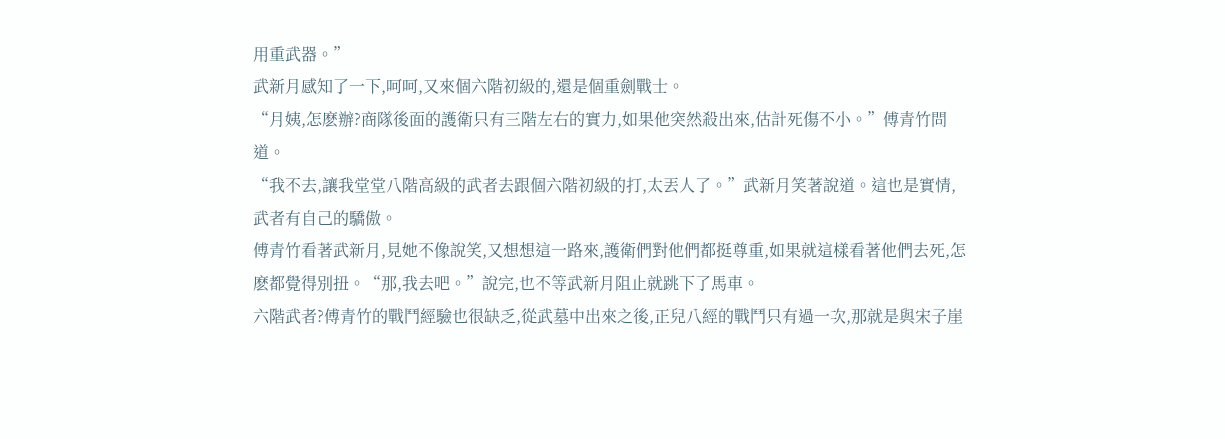用重武器。”
武新月感知了一下,呵呵,又來個六階初級的,還是個重劍戰士。
“月姨,怎麽辦?商隊後面的護衛只有三階左右的實力,如果他突然殺出來,估計死傷不小。”傅青竹問道。
“我不去,讓我堂堂八階高級的武者去跟個六階初級的打,太丟人了。”武新月笑著說道。這也是實情,武者有自己的驕傲。
傅青竹看著武新月,見她不像說笑,又想想這一路來,護衛們對他們都挺尊重,如果就這樣看著他們去死,怎麽都覺得別扭。“那,我去吧。”說完,也不等武新月阻止就跳下了馬車。
六階武者?傅青竹的戰鬥經驗也很缺乏,從武墓中出來之後,正兒八經的戰鬥只有過一次,那就是與宋子崖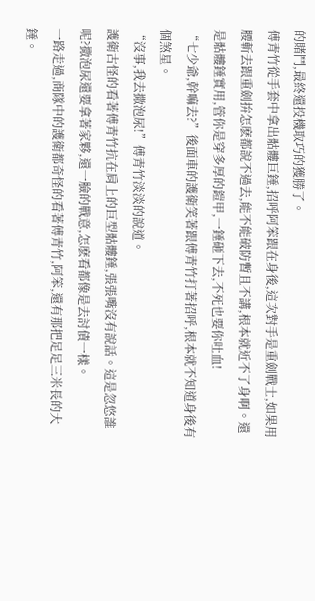的賭鬥,最終還投機取巧的獲勝了。
傅青竹從手套中拿出骷髏巨錘,招呼阿笨跟在身後,這次對手是重劍戰士,如果用腰斬去跟重劍拚怎麽都說不過去,能不能破防暫且不講,根本就近不了身啊。還是骷髏錘實用,管你是穿多厚的鎧甲,一錘砸下去,不死也要你吐血!
“七少爺,幹嘛去?”後面車的護衛笑著跟傅青竹打著招呼,根本就不知道身後有個煞星。
“沒事,我去撒泡尿!”傅青竹淡淡的說道。
護衛古怪的看著傅青竹抗在肩上的巨型骷髏錘,張張嘴沒有說話。這是忽悠誰呢?撒泡尿還要拿著家夥,還一臉的戰意,怎麽看都像是去討債一樣。
一路走過,商隊中的護衛都奇怪的看著傅青竹,阿笨,還有那把足足三米長的大錘。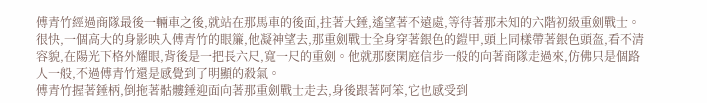傅青竹經過商隊最後一輛車之後,就站在那馬車的後面,拄著大錘,遙望著不遠處,等待著那未知的六階初級重劍戰士。
很快,一個高大的身影映入傅青竹的眼簾,他凝神望去,那重劍戰士全身穿著銀色的鎧甲,頭上同樣帶著銀色頭盔,看不清容貌,在陽光下格外耀眼,背後是一把長六尺,寬一尺的重劍。他就那麽閑庭信步一般的向著商隊走過來,仿佛只是個路人一般,不過傅青竹還是感覺到了明顯的殺氣。
傅青竹握著錘柄,倒拖著骷髏錘迎面向著那重劍戰士走去,身後跟著阿笨,它也感受到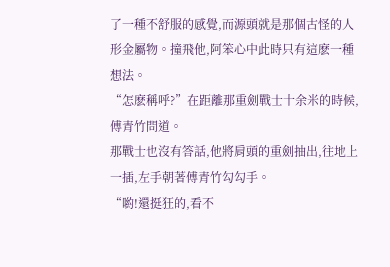了一種不舒服的感覺,而源頭就是那個古怪的人形金屬物。撞飛他,阿笨心中此時只有這麽一種想法。
“怎麽稱呼?”在距離那重劍戰士十余米的時候,傅青竹問道。
那戰士也沒有答話,他將肩頭的重劍抽出,往地上一插,左手朝著傅青竹勾勾手。
“喲!還挺狂的,看不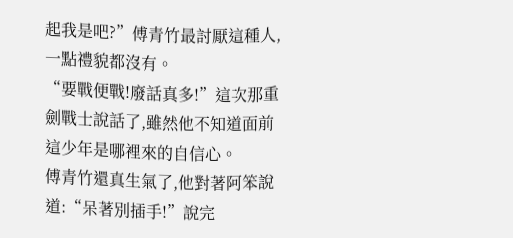起我是吧?”傅青竹最討厭這種人,一點禮貌都沒有。
“要戰便戰!廢話真多!”這次那重劍戰士說話了,雖然他不知道面前這少年是哪裡來的自信心。
傅青竹還真生氣了,他對著阿笨說道:“呆著別插手!”說完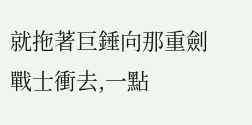就拖著巨錘向那重劍戰士衝去,一點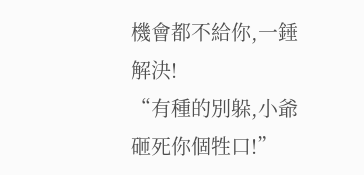機會都不給你,一錘解決!
“有種的別躲,小爺砸死你個牲口!”